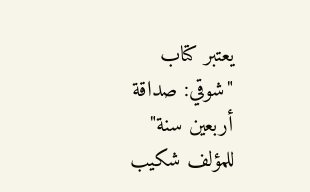يعتبر كتاب "شوقي: صداقة أربعين سنة" للمؤلف شكيب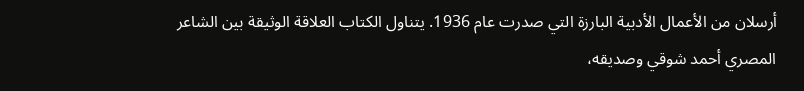أرسلان من الأعمال الأدبية البارزة التي صدرت عام 1936. يتناول الكتاب العلاقة الوثيقة بين الشاعر المصري أحمد شوقي وصديقه،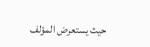حيث يستعرض المؤلف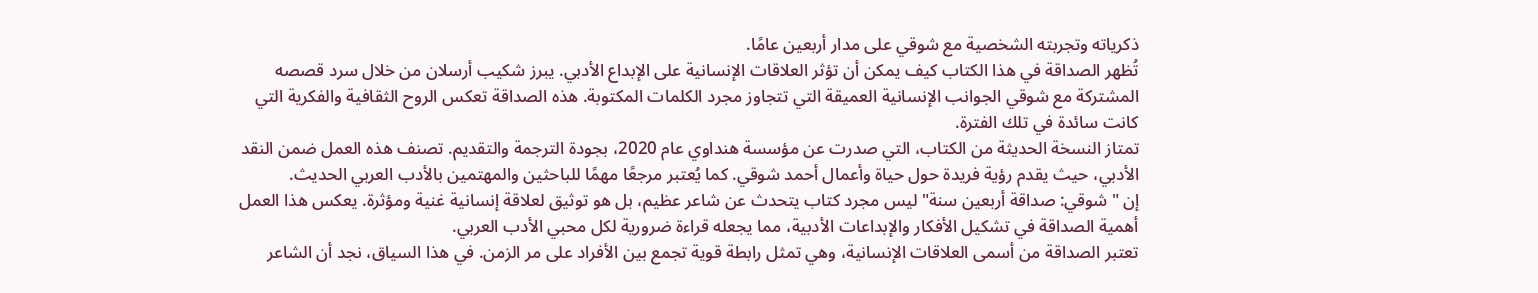ذكرياته وتجربته الشخصية مع شوقي على مدار أربعين عامًا.
تُظهر الصداقة في هذا الكتاب كيف يمكن أن تؤثر العلاقات الإنسانية على الإبداع الأدبي. يبرز شكيب أرسلان من خلال سرد قصصه المشتركة مع شوقي الجوانب الإنسانية العميقة التي تتجاوز مجرد الكلمات المكتوبة. هذه الصداقة تعكس الروح الثقافية والفكرية التي كانت سائدة في تلك الفترة.
تمتاز النسخة الحديثة من الكتاب، التي صدرت عن مؤسسة هنداوي عام 2020، بجودة الترجمة والتقديم. تصنف هذه العمل ضمن النقد الأدبي، حيث يقدم رؤية فريدة حول حياة وأعمال أحمد شوقي. كما يُعتبر مرجعًا مهمًا للباحثين والمهتمين بالأدب العربي الحديث.
إن "شوقي: صداقة أربعين سنة" ليس مجرد كتاب يتحدث عن شاعر عظيم، بل هو توثيق لعلاقة إنسانية غنية ومؤثرة. يعكس هذا العمل أهمية الصداقة في تشكيل الأفكار والإبداعات الأدبية، مما يجعله قراءة ضرورية لكل محبي الأدب العربي.
تعتبر الصداقة من أسمى العلاقات الإنسانية، وهي تمثل رابطة قوية تجمع بين الأفراد على مر الزمن. في هذا السياق، نجد أن الشاعر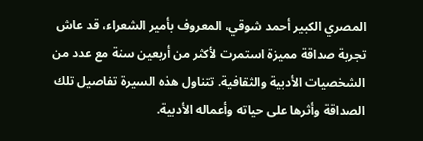المصري الكبير أحمد شوقي، المعروف بأمير الشعراء، قد عاش تجربة صداقة مميزة استمرت لأكثر من أربعين سنة مع عدد من الشخصيات الأدبية والثقافية. تتناول هذه السيرة تفاصيل تلك الصداقة وأثرها على حياته وأعماله الأدبية.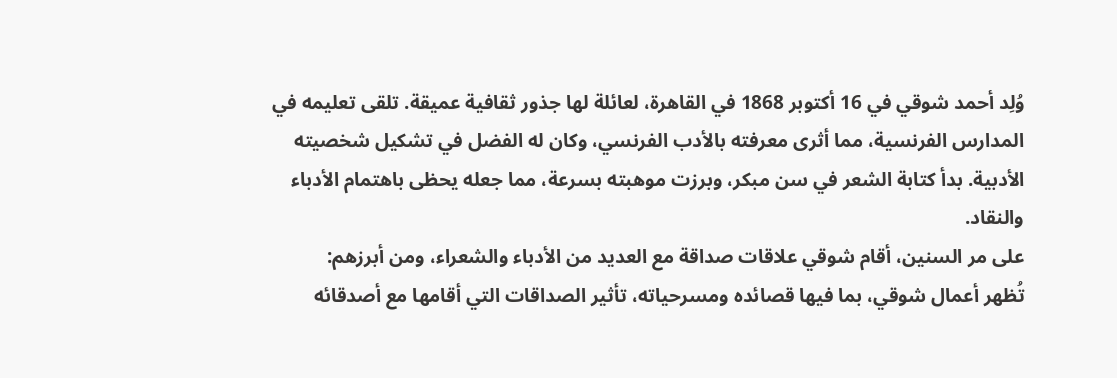وُلِد أحمد شوقي في 16 أكتوبر 1868 في القاهرة، لعائلة لها جذور ثقافية عميقة. تلقى تعليمه في المدارس الفرنسية، مما أثرى معرفته بالأدب الفرنسي، وكان له الفضل في تشكيل شخصيته الأدبية. بدأ كتابة الشعر في سن مبكر، وبرزت موهبته بسرعة، مما جعله يحظى باهتمام الأدباء والنقاد.
على مر السنين، أقام شوقي علاقات صداقة مع العديد من الأدباء والشعراء، ومن أبرزهم:
تُظهر أعمال شوقي، بما فيها قصائده ومسرحياته، تأثير الصداقات التي أقامها مع أصدقائه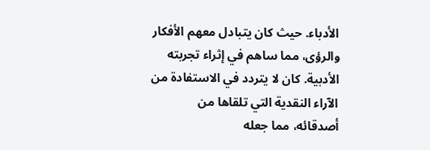الأدباء. حيث كان يتبادل معهم الأفكار والرؤى، مما ساهم في إثراء تجربته الأدبية. كان لا يتردد في الاستفادة من الآراء النقدية التي تلقاها من أصدقائه، مما جعله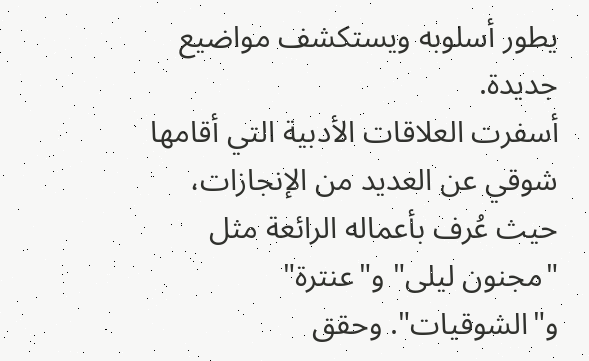يطور أسلوبه ويستكشف مواضيع جديدة.
أسفرت العلاقات الأدبية التي أقامها شوقي عن العديد من الإنجازات، حيث عُرف بأعماله الرائعة مثل "مجنون ليلى" و"عنترة" و"الشوقيات". وحقق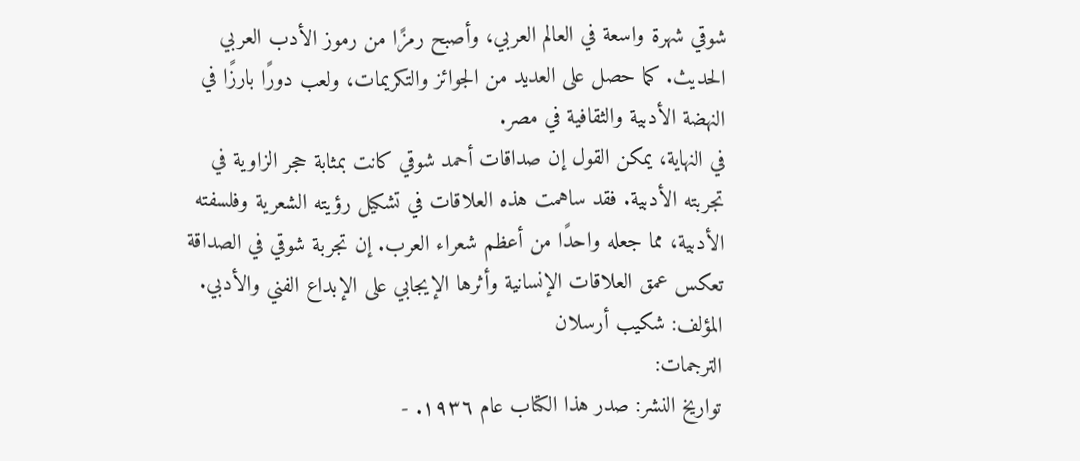شوقي شهرة واسعة في العالم العربي، وأصبح رمزًا من رموز الأدب العربي الحديث. كما حصل على العديد من الجوائز والتكريمات، ولعب دورًا بارزًا في النهضة الأدبية والثقافية في مصر.
في النهاية، يمكن القول إن صداقات أحمد شوقي كانت بمثابة حجر الزاوية في تجربته الأدبية. فقد ساهمت هذه العلاقات في تشكيل رؤيته الشعرية وفلسفته الأدبية، مما جعله واحدًا من أعظم شعراء العرب. إن تجربة شوقي في الصداقة تعكس عمق العلاقات الإنسانية وأثرها الإيجابي على الإبداع الفني والأدبي.
المؤلف: شكيب أرسلان
الترجمات:
تواريخ النشر: صدر هذا الكتاب عام ١٩٣٦. -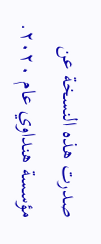صدرت هذه النسخة عن مؤسسة هنداوي عام ٢٠٢٠.